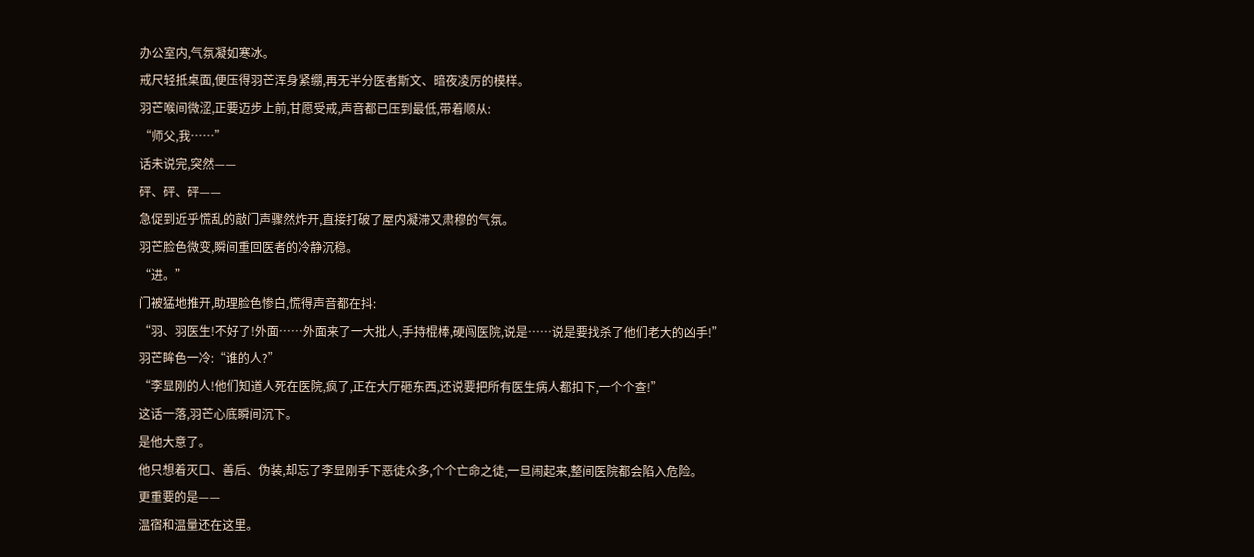办公室内,气氛凝如寒冰。
戒尺轻抵桌面,便压得羽芒浑身紧绷,再无半分医者斯文、暗夜凌厉的模样。
羽芒喉间微涩,正要迈步上前,甘愿受戒,声音都已压到最低,带着顺从:
“师父,我……”
话未说完,突然——
砰、砰、砰——
急促到近乎慌乱的敲门声骤然炸开,直接打破了屋内凝滞又肃穆的气氛。
羽芒脸色微变,瞬间重回医者的冷静沉稳。
“进。”
门被猛地推开,助理脸色惨白,慌得声音都在抖:
“羽、羽医生!不好了!外面……外面来了一大批人,手持棍棒,硬闯医院,说是……说是要找杀了他们老大的凶手!”
羽芒眸色一冷:“谁的人?”
“李显刚的人!他们知道人死在医院,疯了,正在大厅砸东西,还说要把所有医生病人都扣下,一个个查!”
这话一落,羽芒心底瞬间沉下。
是他大意了。
他只想着灭口、善后、伪装,却忘了李显刚手下恶徒众多,个个亡命之徒,一旦闹起来,整间医院都会陷入危险。
更重要的是——
温宿和温量还在这里。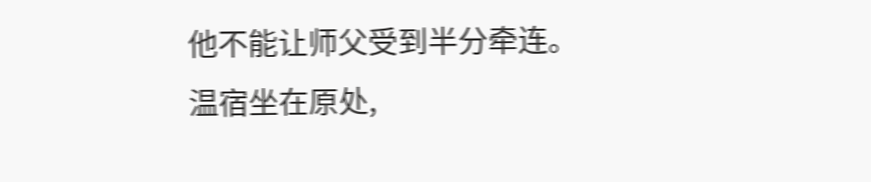他不能让师父受到半分牵连。
温宿坐在原处,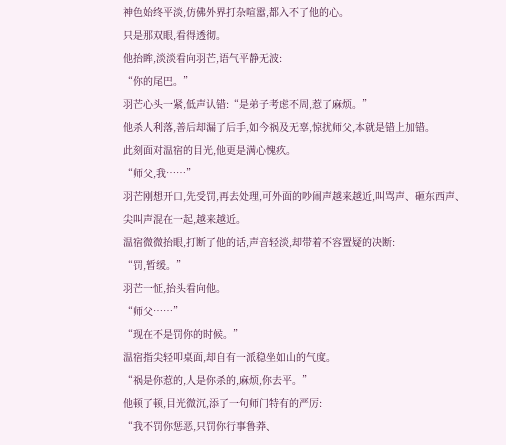神色始终平淡,仿佛外界打杂喧嚣,都入不了他的心。
只是那双眼,看得透彻。
他抬眸,淡淡看向羽芒,语气平静无波:
“你的尾巴。”
羽芒心头一紧,低声认错:“是弟子考虑不周,惹了麻烦。”
他杀人利落,善后却漏了后手,如今祸及无辜,惊扰师父,本就是错上加错。
此刻面对温宿的目光,他更是满心愧疚。
“师父,我……”
羽芒刚想开口,先受罚,再去处理,可外面的吵闹声越来越近,叫骂声、砸东西声、尖叫声混在一起,越来越近。
温宿微微抬眼,打断了他的话,声音轻淡,却带着不容置疑的决断:
“罚,暂缓。”
羽芒一怔,抬头看向他。
“师父……”
“现在不是罚你的时候。”
温宿指尖轻叩桌面,却自有一派稳坐如山的气度。
“祸是你惹的,人是你杀的,麻烦,你去平。”
他顿了顿,目光微沉,添了一句师门特有的严厉:
“我不罚你惩恶,只罚你行事鲁莽、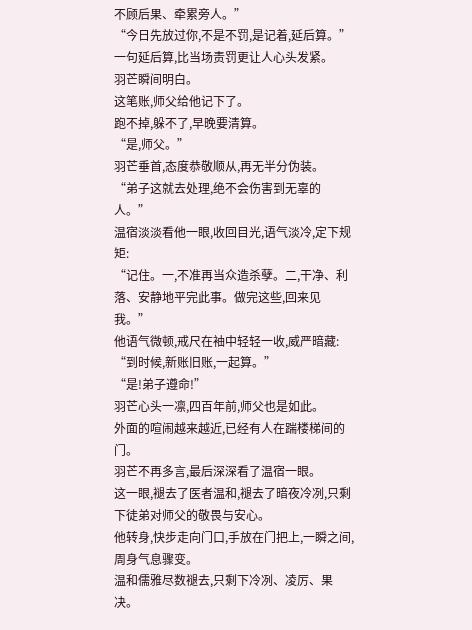不顾后果、牵累旁人。”
“今日先放过你,不是不罚,是记着,延后算。”
一句延后算,比当场责罚更让人心头发紧。
羽芒瞬间明白。
这笔账,师父给他记下了。
跑不掉,躲不了,早晚要清算。
“是,师父。”
羽芒垂首,态度恭敬顺从,再无半分伪装。
“弟子这就去处理,绝不会伤害到无辜的人。”
温宿淡淡看他一眼,收回目光,语气淡冷,定下规矩:
“记住。一,不准再当众造杀孽。二,干净、利落、安静地平完此事。做完这些,回来见我。”
他语气微顿,戒尺在袖中轻轻一收,威严暗藏:
“到时候,新账旧账,一起算。”
“是!弟子遵命!”
羽芒心头一凛,四百年前,师父也是如此。
外面的喧闹越来越近,已经有人在踹楼梯间的门。
羽芒不再多言,最后深深看了温宿一眼。
这一眼,褪去了医者温和,褪去了暗夜冷冽,只剩下徒弟对师父的敬畏与安心。
他转身,快步走向门口,手放在门把上,一瞬之间,周身气息骤变。
温和儒雅尽数褪去,只剩下冷冽、凌厉、果决。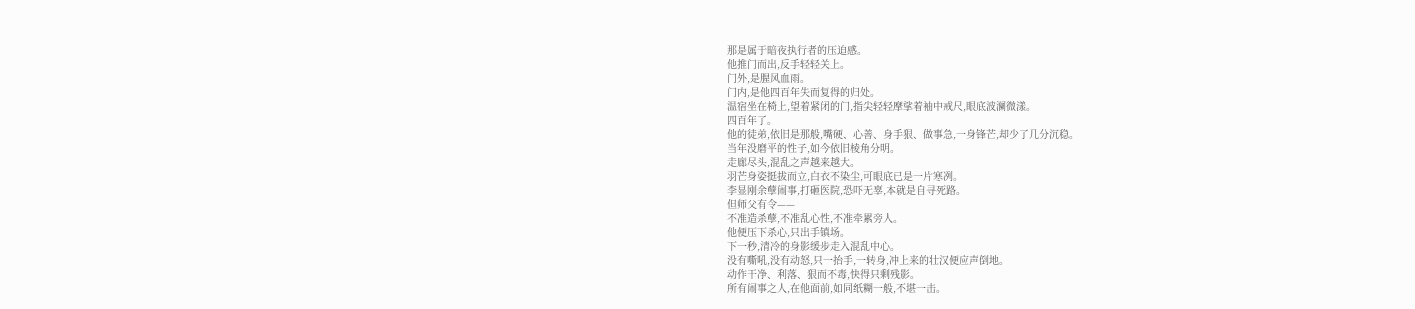那是属于暗夜执行者的压迫感。
他推门而出,反手轻轻关上。
门外,是腥风血雨。
门内,是他四百年失而复得的归处。
温宿坐在椅上,望着紧闭的门,指尖轻轻摩挲着袖中戒尺,眼底波澜微漾。
四百年了。
他的徒弟,依旧是那般,嘴硬、心善、身手狠、做事急,一身锋芒,却少了几分沉稳。
当年没磨平的性子,如今依旧棱角分明。
走廊尽头,混乱之声越来越大。
羽芒身姿挺拔而立,白衣不染尘,可眼底已是一片寒冽。
李显刚余孽闹事,打砸医院,恐吓无辜,本就是自寻死路。
但师父有令——
不准造杀孽,不准乱心性,不准牵累旁人。
他便压下杀心,只出手镇场。
下一秒,清冷的身影缓步走入混乱中心。
没有嘶吼,没有动怒,只一抬手,一转身,冲上来的壮汉便应声倒地。
动作干净、利落、狠而不毒,快得只剩残影。
所有闹事之人,在他面前,如同纸糊一般,不堪一击。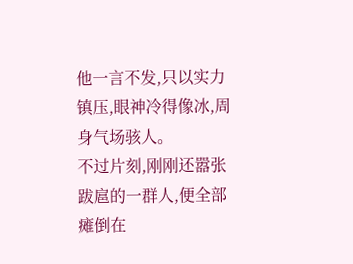他一言不发,只以实力镇压,眼神冷得像冰,周身气场骇人。
不过片刻,刚刚还嚣张跋扈的一群人,便全部瘫倒在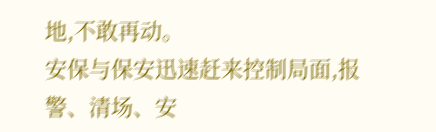地,不敢再动。
安保与保安迅速赶来控制局面,报警、清场、安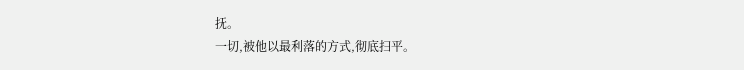抚。
一切,被他以最利落的方式,彻底扫平。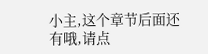小主,这个章节后面还有哦,请点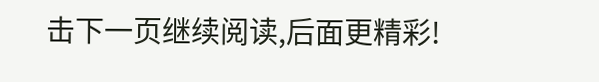击下一页继续阅读,后面更精彩!